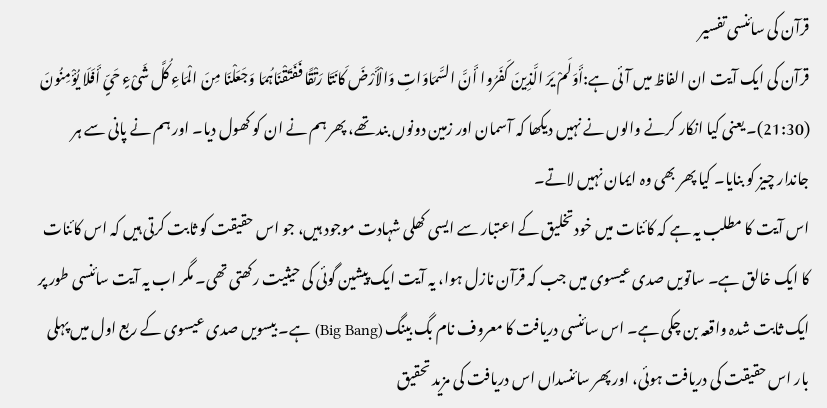قرآن کی سائنسی تفسیر
قرآن کی ایک آیت ان الفاظ میں آئی ہے:أَوَلَمْ یَرَ الَّذِینَ کَفَرُوا أَنَّ السَّمَاوَاتِ وَالْأَرْضَ کَانَتَا رَتْقًا فَفَتَقْنَاہُمَا وَجَعَلْنَا مِنَ الْمَاءِ کُلَّ شَیْءٍ حَیٍّ أَفَلَا یُؤْمِنُونَ (21:30)۔ یعنی کیا انکار کرنے والوں نے نہیں دیکھا کہ آسمان اور زمین دونوں بند تھے، پھر ہم نے ان کو کھول دیا۔ اور ہم نے پانی سے ہر جاندار چیز کو بنایا۔ کیا پھر بھی وہ ایمان نہیں لاتے۔
اس آیت کا مطلب یہ ہے کہ کائنات میں خود تخلیق کے اعتبار سے ایسی کھلی شہادت موجود ہیں، جو اس حقیقت کو ثابت کرتی ہیں کہ اس کائنات کا ایک خالق ہے۔ ساتویں صدی عیسوی میں جب کہ قرآن نازل ہوا، یہ آیت ایک پیشین گوئی کی حیثیت رکھتی تھی۔ مگر اب یہ آیت سائنسی طور پر ایک ثابت شدہ واقعہ بن چکی ہے۔ اس سائنسی دریافت کا معروف نام بگ بینگ (Big Bang) ہے۔ بیسویں صدی عیسوی کے ربع اول میں پہلی بار اس حقیقت کی دریافت ہوئی، اور پھر سائنسداں اس دریافت کی مزید تحقیق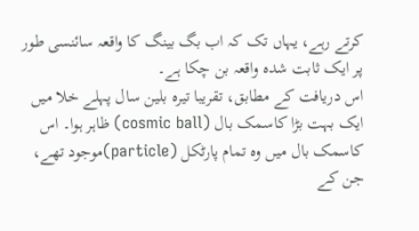کرتے رہے، یہاں تک کہ اب بگ بینگ کا واقعہ سائنسی طور پر ایک ثابت شدہ واقعہ بن چکا ہے۔
اس دریافت کے مطابق، تقریبا تیرہ بلین سال پہلے خلا میں ایک بہت بڑا کاسمک بال (cosmic ball) ظاہر ہوا۔ اس کاسمک بال میں وہ تمام پارٹکل (particle)موجود تھے، جن کے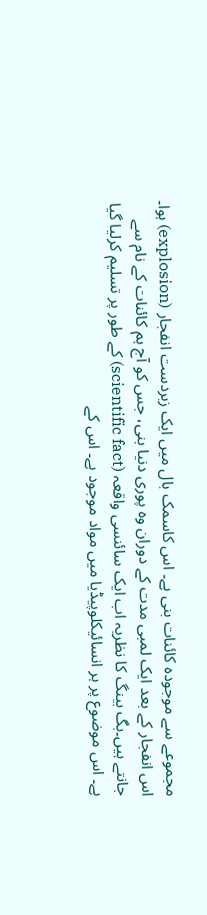مجموعے سے موجودہ کائنات بنی ہے۔ اس کاسمک بال میں ایک زبردست انفجار (explosion) ہوا۔ اس انفجار کے بعد ایک لمبی مدت کے دوران وہ پوری دنیا بنی، جس کو آج ہم کائنات کے نام سے جانتے ہیں۔بگ بینگ کا نظریہ اب ایک سائنسی واقعہ (scientific fact) کے طور پر تسلیم کرلیا گیا ہے۔ اس موضوع پر ہر انسائیکلوپیڈیا میں مواد موجود ہے۔ اس کے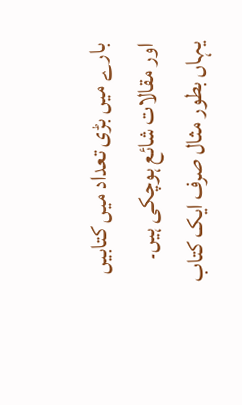بارے میں بڑی تعداد میں کتابیں اور مقالات شائع ہوچکی ہیں۔ یہاں بطور مثال صرف ایک کتاب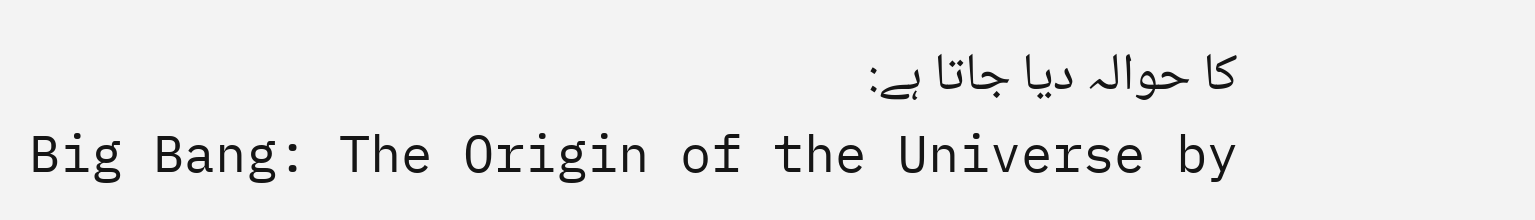کا حوالہ دیا جاتا ہے:
Big Bang: The Origin of the Universe by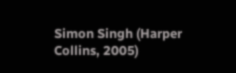Simon Singh (Harper Collins, 2005)